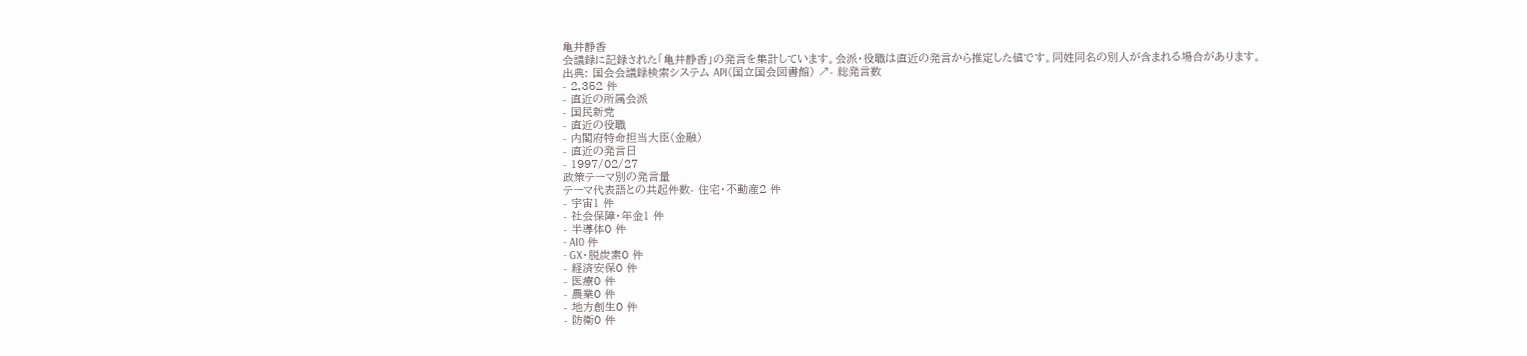亀井静香
会議録に記録された「亀井静香」の発言を集計しています。会派・役職は直近の発言から推定した値です。同姓同名の別人が含まれる場合があります。
出典: 国会会議録検索システム API(国立国会図書館) ↗- 総発言数
- 2,352 件
- 直近の所属会派
- 国民新党
- 直近の役職
- 内閣府特命担当大臣(金融)
- 直近の発言日
- 1997/02/27
政策テーマ別の発言量
テーマ代表語との共起件数- 住宅・不動産2 件
- 宇宙1 件
- 社会保障・年金1 件
- 半導体0 件
- AI0 件
- GX・脱炭素0 件
- 経済安保0 件
- 医療0 件
- 農業0 件
- 地方創生0 件
- 防衛0 件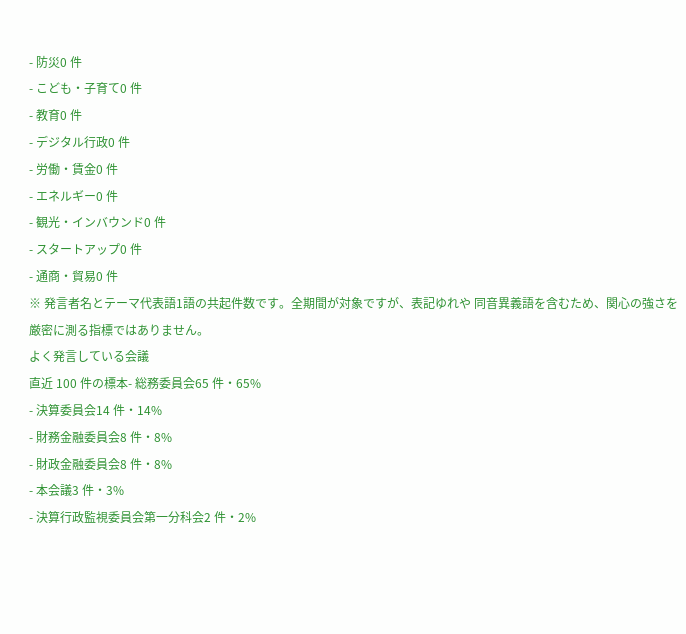- 防災0 件
- こども・子育て0 件
- 教育0 件
- デジタル行政0 件
- 労働・賃金0 件
- エネルギー0 件
- 観光・インバウンド0 件
- スタートアップ0 件
- 通商・貿易0 件
※ 発言者名とテーマ代表語1語の共起件数です。全期間が対象ですが、表記ゆれや 同音異義語を含むため、関心の強さを厳密に測る指標ではありません。
よく発言している会議
直近 100 件の標本- 総務委員会65 件・65%
- 決算委員会14 件・14%
- 財務金融委員会8 件・8%
- 財政金融委員会8 件・8%
- 本会議3 件・3%
- 決算行政監視委員会第一分科会2 件・2%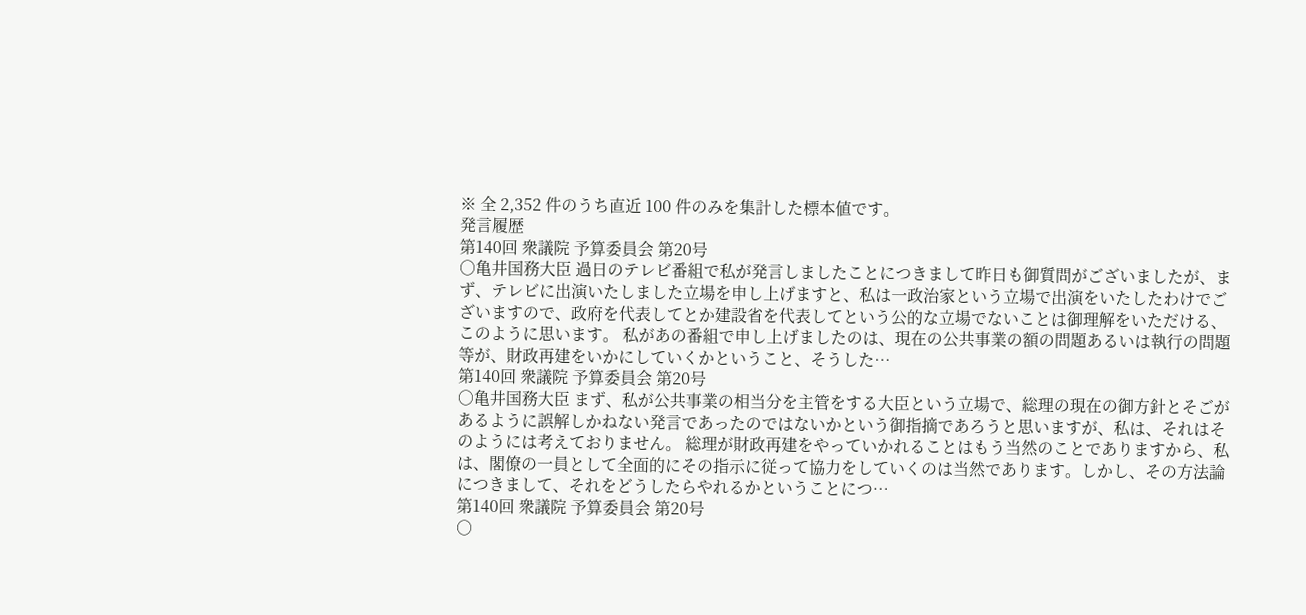※ 全 2,352 件のうち直近 100 件のみを集計した標本値です。
発言履歴
第140回 衆議院 予算委員会 第20号
○亀井国務大臣 過日のテレビ番組で私が発言しましたことにつきまして昨日も御質問がございましたが、まず、テレビに出演いたしました立場を申し上げますと、私は一政治家という立場で出演をいたしたわけでございますので、政府を代表してとか建設省を代表してという公的な立場でないことは御理解をいただける、このように思います。 私があの番組で申し上げましたのは、現在の公共事業の額の問題あるいは執行の問題等が、財政再建をいかにしていくかということ、そうした…
第140回 衆議院 予算委員会 第20号
○亀井国務大臣 まず、私が公共事業の相当分を主管をする大臣という立場で、総理の現在の御方針とそごがあるように誤解しかねない発言であったのではないかという御指摘であろうと思いますが、私は、それはそのようには考えておりません。 総理が財政再建をやっていかれることはもう当然のことでありますから、私は、閣僚の一員として全面的にその指示に従って協力をしていくのは当然であります。しかし、その方法論につきまして、それをどうしたらやれるかということにつ…
第140回 衆議院 予算委員会 第20号
○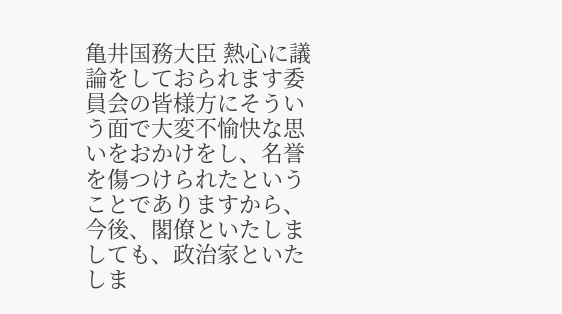亀井国務大臣 熱心に議論をしておられます委員会の皆様方にそういう面で大変不愉快な思いをおかけをし、名誉を傷つけられたということでありますから、今後、閣僚といたしましても、政治家といたしま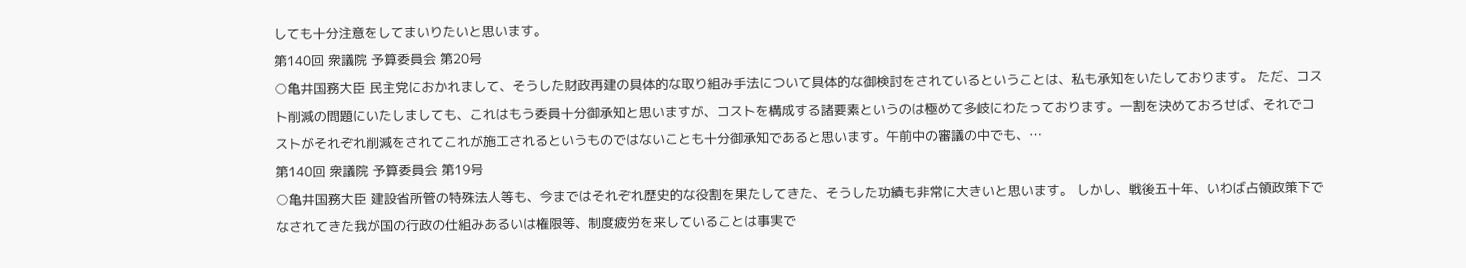しても十分注意をしてまいりたいと思います。
第140回 衆議院 予算委員会 第20号
○亀井国務大臣 民主党におかれまして、そうした財政再建の具体的な取り組み手法について具体的な御検討をされているということは、私も承知をいたしております。 ただ、コスト削減の問題にいたしましても、これはもう委員十分御承知と思いますが、コストを構成する諸要素というのは極めて多岐にわたっております。一割を決めておろせば、それでコストがそれぞれ削減をされてこれが施工されるというものではないことも十分御承知であると思います。午前中の審議の中でも、…
第140回 衆議院 予算委員会 第19号
○亀井国務大臣 建設省所管の特殊法人等も、今まではそれぞれ歴史的な役割を果たしてきた、そうした功績も非常に大きいと思います。 しかし、戦後五十年、いわば占領政策下でなされてきた我が国の行政の仕組みあるいは権限等、制度疲労を来していることは事実で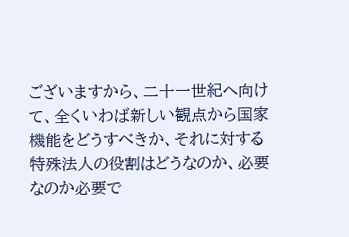ございますから、二十一世紀へ向けて、全くいわば新しい観点から国家機能をどうすべきか、それに対する特殊法人の役割はどうなのか、必要なのか必要で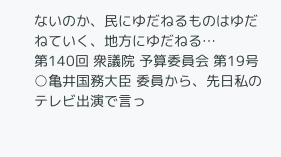ないのか、民にゆだねるものはゆだねていく、地方にゆだねる…
第140回 衆議院 予算委員会 第19号
○亀井国務大臣 委員から、先日私のテレビ出演で言っ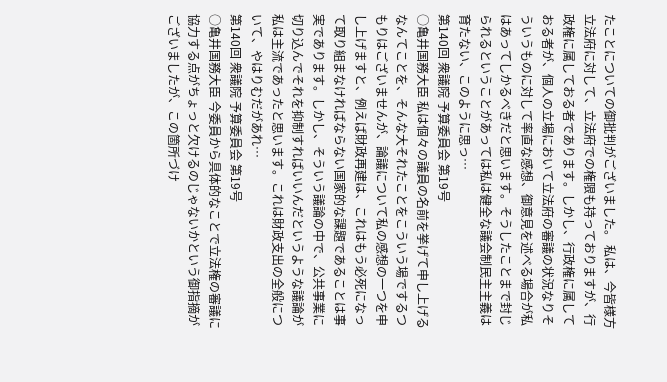たことについての御批判がございました。 私は、今皆様方立法府に対して、立法府での権限も持っておりますが、行政権に属しておる者であります。しかし、行政権に属しておる者が、個人の立場において立法府の審議の状況なりそういうものに対して率直な感想、御意見を述べる場合が私はあってしかるべきだと思います。そうしたことまで封じられるということがあっては私は健全な議会制民主主義は育たない、このように思っ…
第140回 衆議院 予算委員会 第19号
○亀井国務大臣 私は個々の議員の名前を挙げて申し上げるなんてことを、そんな大それたことをこういう場でするつもりはございませんが、論議について私の感想の一つを申し上げますと、例えば財政再建は、これはもう必死になって取り組まなければならない国家的な課題であることは事実であります。しかし、そういう議論の中で、公共事業に切り込んでそれを抑制すればいいんだというような議論が私は主流であったと思います。これは財政支出の全般について、やはりむだがあれ…
第140回 衆議院 予算委員会 第19号
○亀井国務大臣 今委員から具体的なことで立法権の審議に協力する点がちょっと欠けるのじゃないかという御指摘がございましたが、この箇所づけ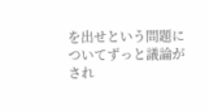を出せという問題についてずっと議論がされ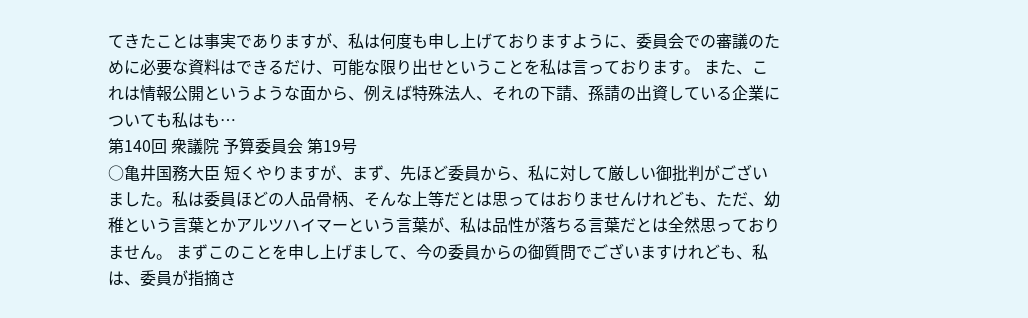てきたことは事実でありますが、私は何度も申し上げておりますように、委員会での審議のために必要な資料はできるだけ、可能な限り出せということを私は言っております。 また、これは情報公開というような面から、例えば特殊法人、それの下請、孫請の出資している企業についても私はも…
第140回 衆議院 予算委員会 第19号
○亀井国務大臣 短くやりますが、まず、先ほど委員から、私に対して厳しい御批判がございました。私は委員ほどの人品骨柄、そんな上等だとは思ってはおりませんけれども、ただ、幼稚という言葉とかアルツハイマーという言葉が、私は品性が落ちる言葉だとは全然思っておりません。 まずこのことを申し上げまして、今の委員からの御質問でございますけれども、私は、委員が指摘さ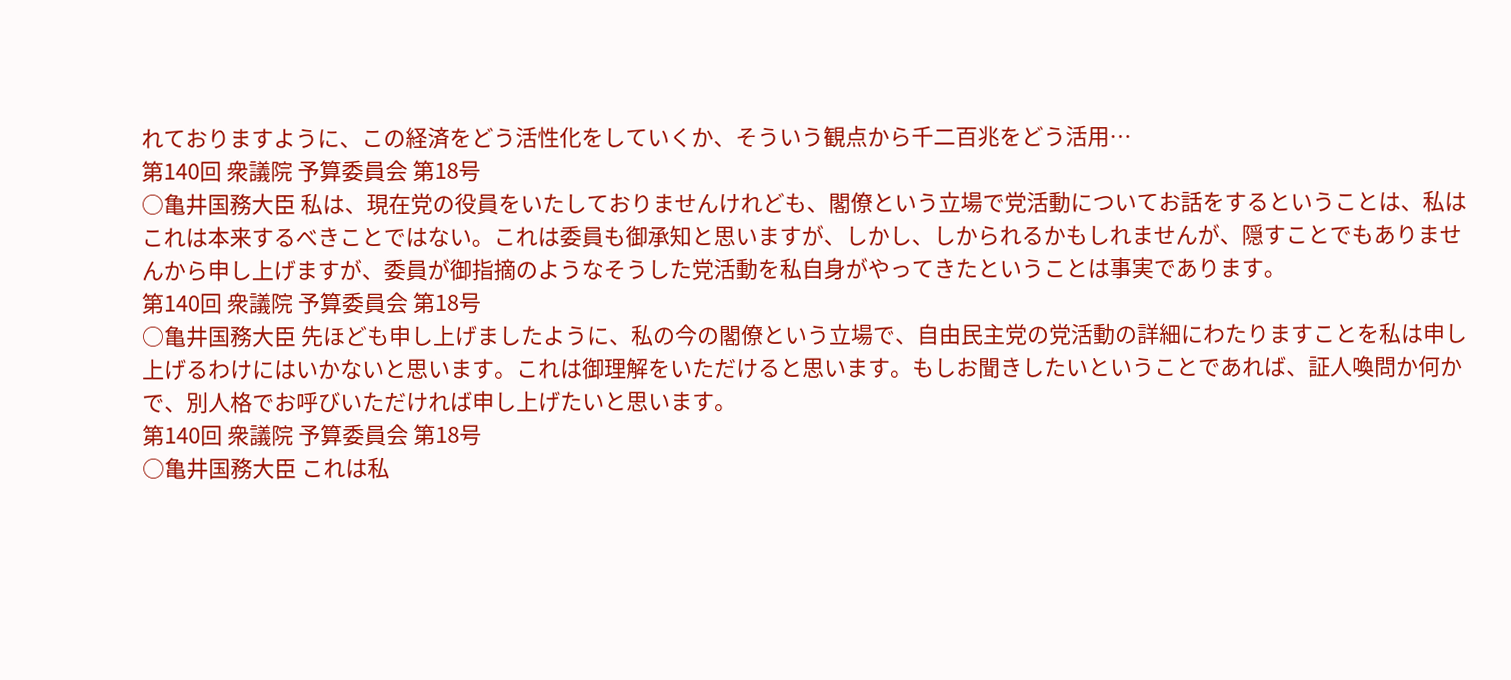れておりますように、この経済をどう活性化をしていくか、そういう観点から千二百兆をどう活用…
第140回 衆議院 予算委員会 第18号
○亀井国務大臣 私は、現在党の役員をいたしておりませんけれども、閣僚という立場で党活動についてお話をするということは、私はこれは本来するべきことではない。これは委員も御承知と思いますが、しかし、しかられるかもしれませんが、隠すことでもありませんから申し上げますが、委員が御指摘のようなそうした党活動を私自身がやってきたということは事実であります。
第140回 衆議院 予算委員会 第18号
○亀井国務大臣 先ほども申し上げましたように、私の今の閣僚という立場で、自由民主党の党活動の詳細にわたりますことを私は申し上げるわけにはいかないと思います。これは御理解をいただけると思います。もしお聞きしたいということであれば、証人喚問か何かで、別人格でお呼びいただければ申し上げたいと思います。
第140回 衆議院 予算委員会 第18号
○亀井国務大臣 これは私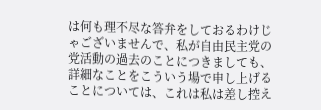は何も理不尽な答弁をしておるわけじゃございませんで、私が自由民主党の党活動の過去のことにつきましても、詳細なことをこういう場で申し上げることについては、これは私は差し控え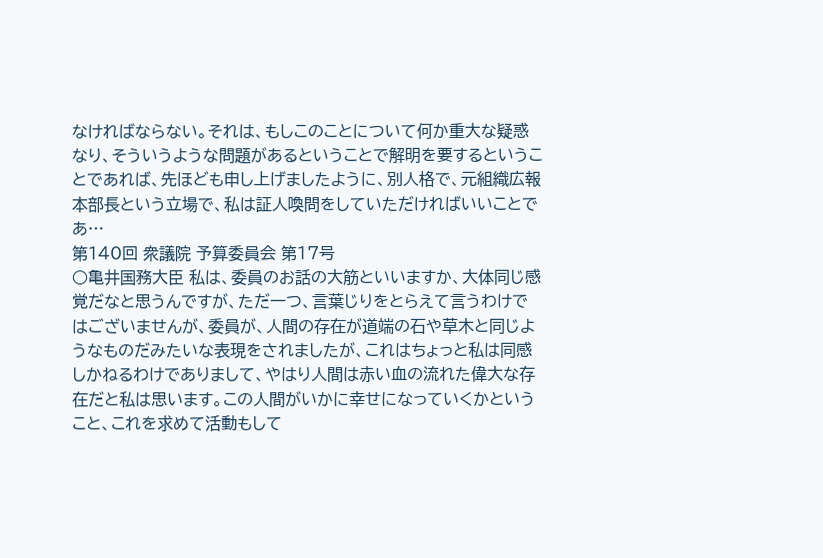なければならない。それは、もしこのことについて何か重大な疑惑なり、そういうような問題があるということで解明を要するということであれば、先ほども申し上げましたように、別人格で、元組織広報本部長という立場で、私は証人喚問をしていただければいいことであ…
第140回 衆議院 予算委員会 第17号
○亀井国務大臣 私は、委員のお話の大筋といいますか、大体同じ感覚だなと思うんですが、ただ一つ、言葉じりをとらえて言うわけではございませんが、委員が、人間の存在が道端の石や草木と同じようなものだみたいな表現をされましたが、これはちょっと私は同感しかねるわけでありまして、やはり人間は赤い血の流れた偉大な存在だと私は思います。この人間がいかに幸せになっていくかということ、これを求めて活動もして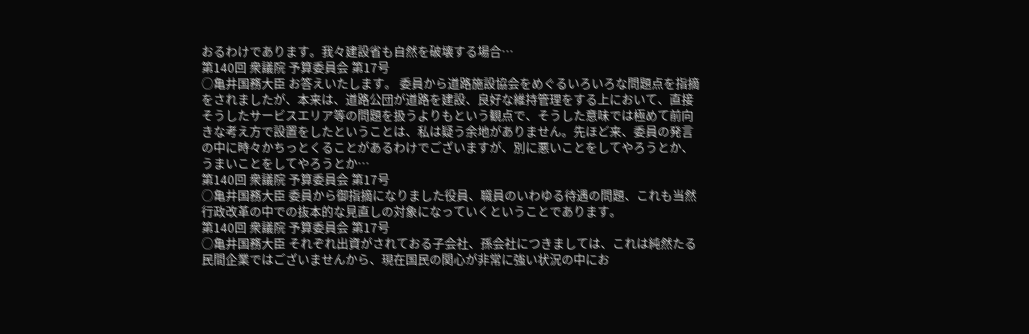おるわけであります。我々建設省も自然を破壊する場合…
第140回 衆議院 予算委員会 第17号
○亀井国務大臣 お答えいたします。 委員から道路施設協会をめぐるいろいろな問題点を指摘をされましたが、本来は、道路公団が道路を建設、良好な維持管理をする上において、直接そうしたサービスエリア等の問題を扱うよりもという観点で、そうした意味では極めて前向きな考え方で設置をしたということは、私は疑う余地がありません。先ほど来、委員の発言の中に時々かちっとくることがあるわけでございますが、別に悪いことをしてやろうとか、うまいことをしてやろうとか…
第140回 衆議院 予算委員会 第17号
○亀井国務大臣 委員から御指摘になりました役員、職員のいわゆる待遇の問題、これも当然行政改革の中での抜本的な見直しの対象になっていくということであります。
第140回 衆議院 予算委員会 第17号
○亀井国務大臣 それぞれ出資がされておる子会社、孫会社につきましては、これは純然たる民間企業ではございませんから、現在国民の関心が非常に強い状況の中にお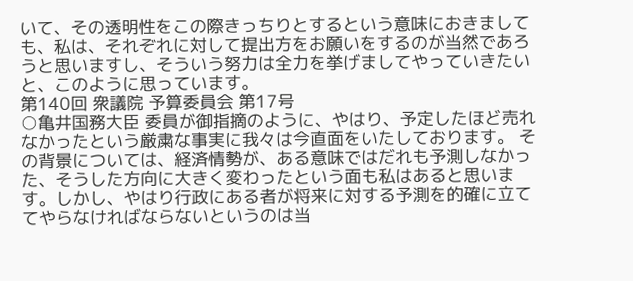いて、その透明性をこの際きっちりとするという意味におきましても、私は、それぞれに対して提出方をお願いをするのが当然であろうと思いますし、そういう努力は全力を挙げましてやっていきたいと、このように思っています。
第140回 衆議院 予算委員会 第17号
○亀井国務大臣 委員が御指摘のように、やはり、予定したほど売れなかったという厳粛な事実に我々は今直面をいたしております。 その背景については、経済情勢が、ある意味ではだれも予測しなかった、そうした方向に大きく変わったという面も私はあると思います。しかし、やはり行政にある者が将来に対する予測を的確に立ててやらなければならないというのは当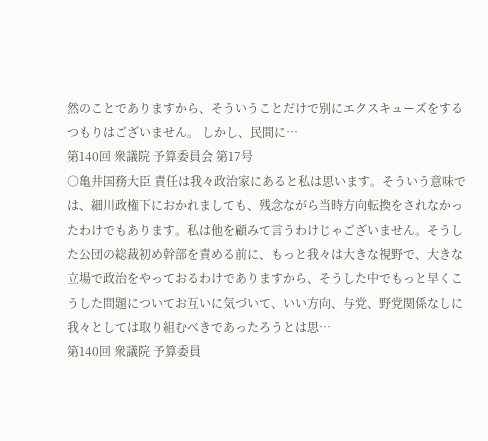然のことでありますから、そういうことだけで別にエクスキューズをするつもりはございません。 しかし、民間に…
第140回 衆議院 予算委員会 第17号
○亀井国務大臣 責任は我々政治家にあると私は思います。そういう意味では、細川政権下におかれましても、残念ながら当時方向転換をされなかったわけでもあります。私は他を顧みて言うわけじゃございません。そうした公団の総裁初め幹部を責める前に、もっと我々は大きな視野で、大きな立場で政治をやっておるわけでありますから、そうした中でもっと早くこうした問題についてお互いに気づいて、いい方向、与党、野党関係なしに我々としては取り組むべきであったろうとは思…
第140回 衆議院 予算委員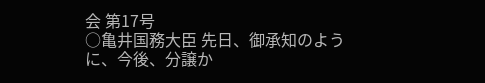会 第17号
○亀井国務大臣 先日、御承知のように、今後、分譲か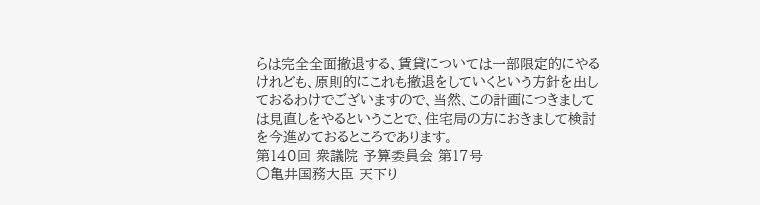らは完全全面撤退する、賃貸については一部限定的にやるけれども、原則的にこれも撤退をしていくという方針を出しておるわけでございますので、当然、この計画につきましては見直しをやるということで、住宅局の方におきまして検討を今進めておるところであります。
第140回 衆議院 予算委員会 第17号
○亀井国務大臣 天下り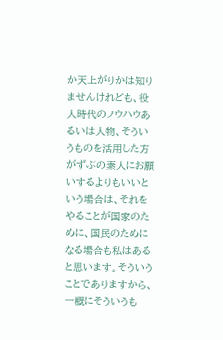か天上がりかは知りませんけれども、役人時代のノウハウあるいは人物、そういうものを活用した方がずぶの素人にお願いするよりもいいという場合は、それをやることが国家のために、国民のためになる場合も私はあると思います。そういうことでありますから、一概にそういうも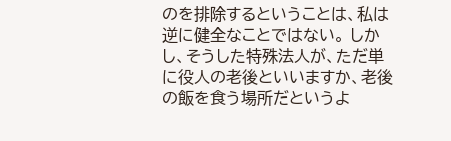のを排除するということは、私は逆に健全なことではない。 しかし、そうした特殊法人が、ただ単に役人の老後といいますか、老後の飯を食う場所だというよ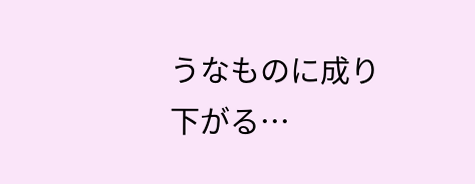うなものに成り下がる…